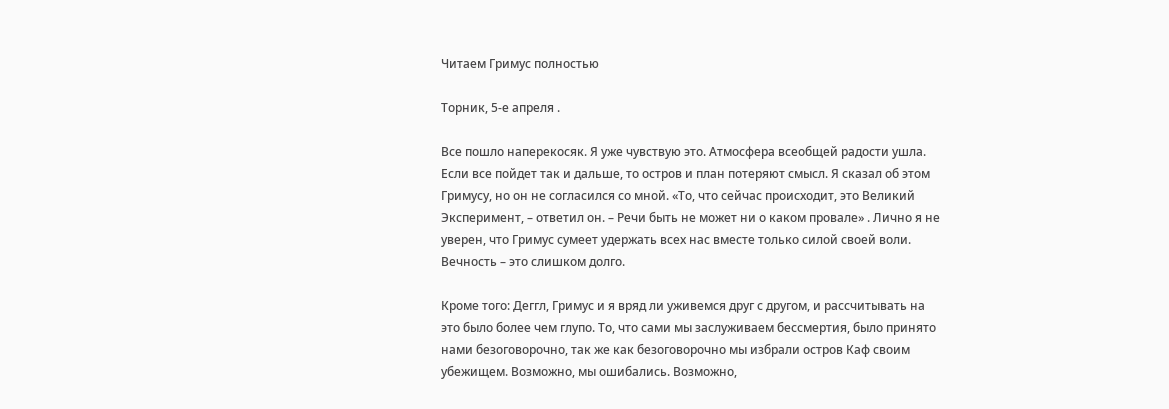Читаем Гримус полностью

Торник, 5-е апреля .

Все пошло наперекосяк. Я уже чувствую это. Атмосфера всеобщей радости ушла. Если все пойдет так и дальше, то остров и план потеряют смысл. Я сказал об этом Гримусу, но он не согласился со мной. «То, что сейчас происходит, это Великий Эксперимент, – ответил он. – Речи быть не может ни о каком провале» . Лично я не уверен, что Гримус сумеет удержать всех нас вместе только силой своей воли. Вечность – это слишком долго.

Кроме того: Деггл, Гримус и я вряд ли уживемся друг с другом, и рассчитывать на это было более чем глупо. То, что сами мы заслуживаем бессмертия, было принято нами безоговорочно, так же как безоговорочно мы избрали остров Каф своим убежищем. Возможно, мы ошибались. Возможно,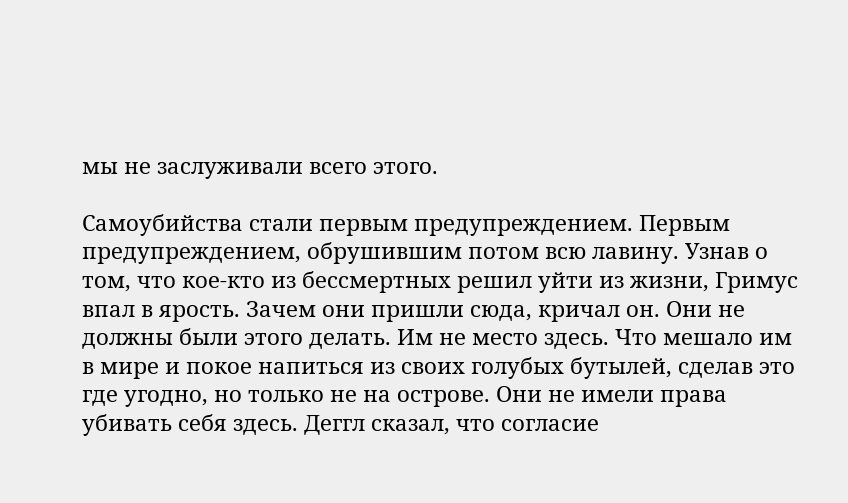мы не заслуживали всего этого.

Самоубийства стали первым предупреждением. Первым предупреждением, обрушившим потом всю лавину. Узнав о том, что кое-кто из бессмертных решил уйти из жизни, Гримус впал в ярость. Зачем они пришли сюда, кричал он. Они не должны были этого делать. Им не место здесь. Что мешало им в мире и покое напиться из своих голубых бутылей, сделав это где угодно, но только не на острове. Они не имели права убивать себя здесь. Деггл сказал, что согласие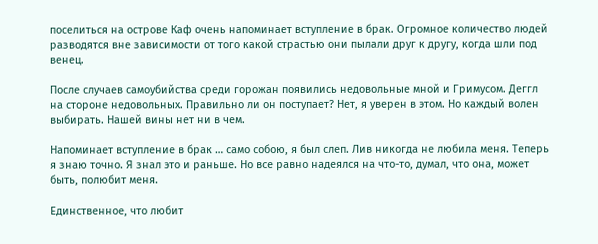поселиться на острове Каф очень напоминает вступление в брак. Огромное количество людей разводятся вне зависимости от того какой страстью они пылали друг к другу, когда шли под венец.

После случаев самоубийства среди горожан появились недовольные мной и Гримусом. Деггл на стороне недовольных. Правильно ли он поступает? Нет, я уверен в этом. Но каждый волен выбирать. Нашей вины нет ни в чем.

Напоминает вступление в брак … само собою, я был слеп. Лив никогда не любила меня. Теперь я знаю точно. Я знал это и раньше. Но все равно надеялся на что-то, думал, что она, может быть, полюбит меня.

Единственное, что любит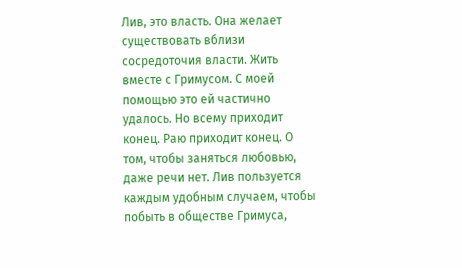Лив, это власть. Она желает существовать вблизи сосредоточия власти. Жить вместе с Гримусом. С моей помощью это ей частично удалось. Но всему приходит конец. Раю приходит конец. О том, чтобы заняться любовью, даже речи нет. Лив пользуется каждым удобным случаем, чтобы побыть в обществе Гримуса,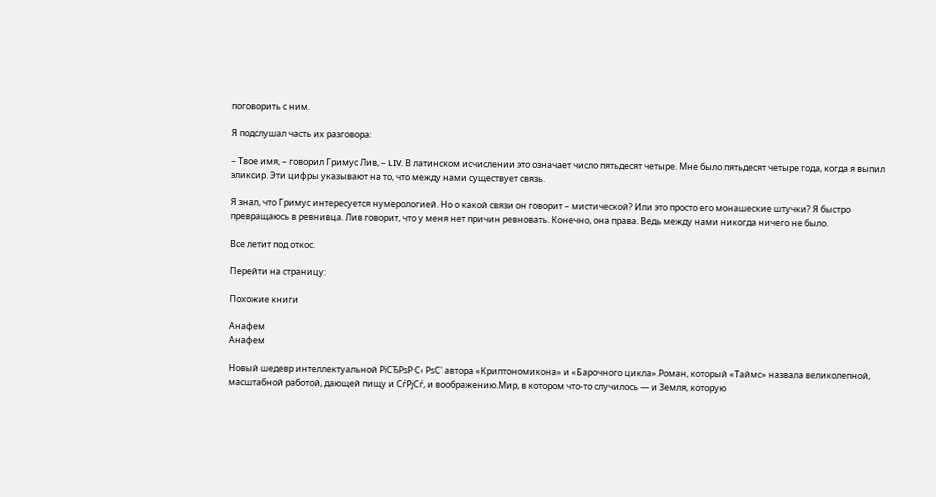поговорить с ним.

Я подслушал часть их разговора:

– Твое имя, – говорил Гримус Лив, – LIV. В латинском исчислении это означает число пятьдесят четыре. Мне было пятьдесят четыре года, когда я выпил эликсир. Эти цифры указывают на то, что между нами существует связь.

Я знал, что Гримус интересуется нумерологией. Но о какой связи он говорит – мистической? Или это просто его монашеские штучки? Я быстро превращаюсь в ревнивца. Лив говорит, что у меня нет причин ревновать. Конечно, она права. Ведь между нами никогда ничего не было.

Все летит под откос.

Перейти на страницу:

Похожие книги

Анафем
Анафем

Новый шедевр интеллектуальной РїСЂРѕР·С‹ РѕС' автора «Криптономикона» и «Барочного цикла».Роман, который «Таймс» назвала великолепной, масштабной работой, дающей пищу и СѓРјСѓ, и воображению.Мир, в котором что-то случилось — и Земля, которую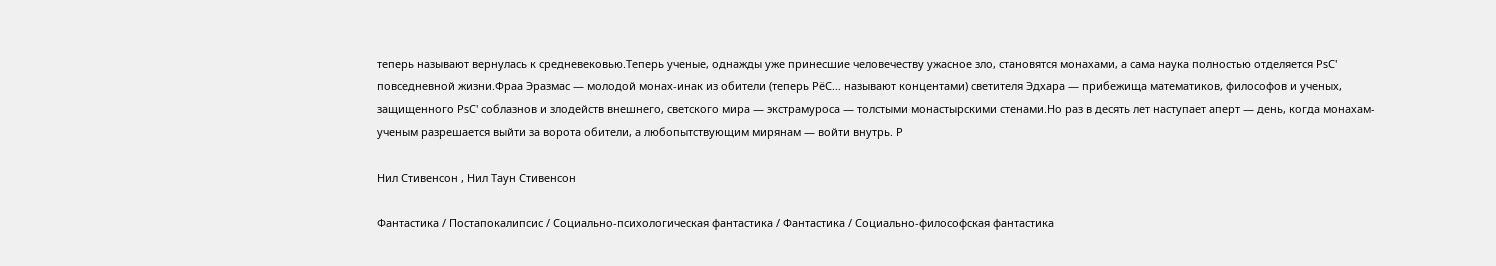теперь называют вернулась к средневековью.Теперь ученые, однажды уже принесшие человечеству ужасное зло, становятся монахами, а сама наука полностью отделяется РѕС' повседневной жизни.Фраа Эразмас — молодой монах-инак из обители (теперь РёС… называют концентами) светителя Эдхара — прибежища математиков, философов и ученых, защищенного РѕС' соблазнов и злодейств внешнего, светского мира — экстрамуроса — толстыми монастырскими стенами.Но раз в десять лет наступает аперт — день, когда монахам-ученым разрешается выйти за ворота обители, а любопытствующим мирянам — войти внутрь. Р

Нил Стивенсон , Нил Таун Стивенсон

Фантастика / Постапокалипсис / Социально-психологическая фантастика / Фантастика / Социально-философская фантастика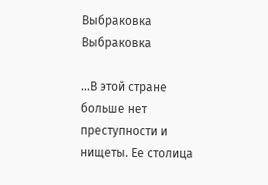Выбраковка
Выбраковка

…В этой стране больше нет преступности и нищеты. Ее столица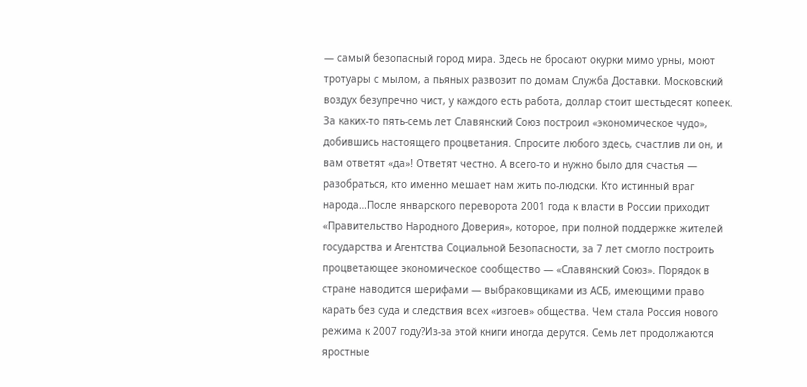— самый безопасный город мира. Здесь не бросают окурки мимо урны, моют тротуары с мылом, а пьяных развозит по домам Служба Доставки. Московский воздух безупречно чист, у каждого есть работа, доллар стоит шестьдесят копеек. За каких-то пять-семь лет Славянский Союз построил «экономическое чудо», добившись настоящего процветания. Спросите любого здесь, счастлив ли он, и вам ответят «да»! Ответят честно. А всего-то и нужно было для счастья — разобраться, кто именно мешает нам жить по-людски. Кто истинный враг народа…После январского переворота 2001 года к власти в России приходит «Правительство Народного Доверия», которое, при полной поддержке жителей государства и Агентства Социальной Безопасности, за 7 лет смогло построить процветающее экономическое сообщество — «Славянский Союз». Порядок в стране наводится шерифами — выбраковщиками из АСБ, имеющими право карать без суда и следствия всех «изгоев» общества. Чем стала Россия нового режима к 2007 году?Из-за этой книги иногда дерутся. Семь лет продолжаются яростные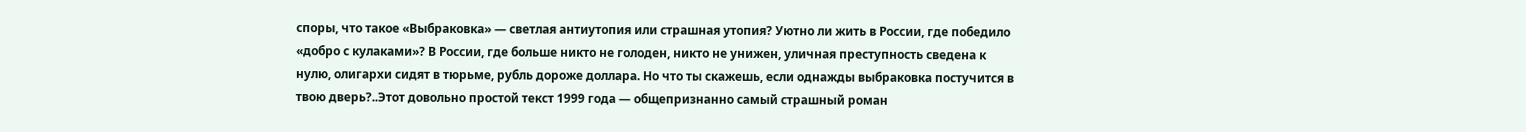споры, что такое «Выбраковка» — светлая антиутопия или страшная утопия? Уютно ли жить в России, где победило «добро с кулаками»? В России, где больше никто не голоден, никто не унижен, уличная преступность сведена к нулю, олигархи сидят в тюрьме, рубль дороже доллара. Но что ты скажешь, если однажды выбраковка постучится в твою дверь?..Этот довольно простой текст 1999 года — общепризнанно самый страшный роман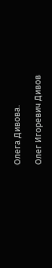Олега Дивова.

Олег Игоревич Дивов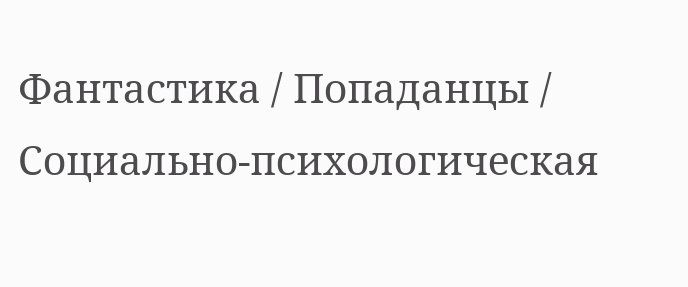Фантастика / Попаданцы / Социально-психологическая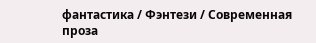фантастика / Фэнтези / Современная проза